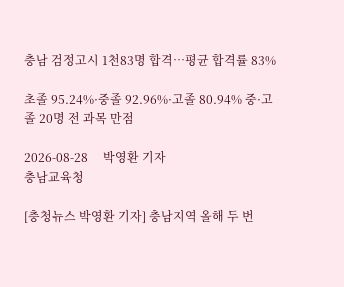충남 검정고시 1천83명 합격…평균 합격률 83%

초졸 95.24%·중졸 92.96%·고졸 80.94% 중·고졸 20명 전 과목 만점

2026-08-28     박영환 기자
충남교육청

[충청뉴스 박영환 기자] 충남지역 올해 두 번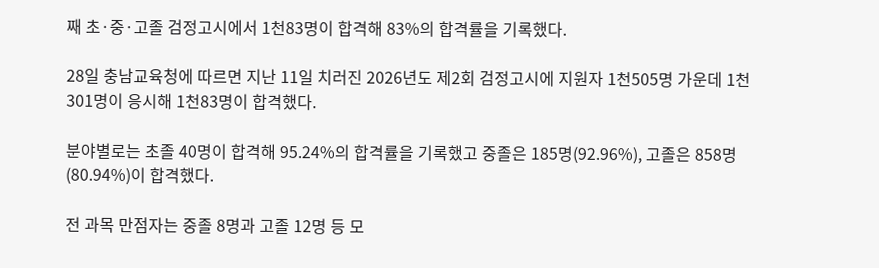째 초·중·고졸 검정고시에서 1천83명이 합격해 83%의 합격률을 기록했다.

28일 충남교육청에 따르면 지난 11일 치러진 2026년도 제2회 검정고시에 지원자 1천505명 가운데 1천301명이 응시해 1천83명이 합격했다.

분야별로는 초졸 40명이 합격해 95.24%의 합격률을 기록했고 중졸은 185명(92.96%), 고졸은 858명(80.94%)이 합격했다.

전 과목 만점자는 중졸 8명과 고졸 12명 등 모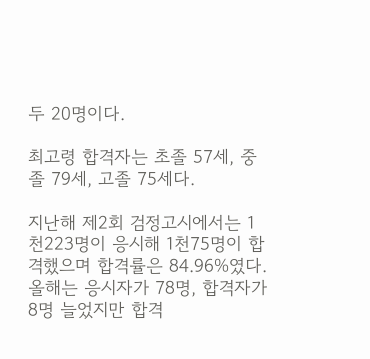두 20명이다.

최고령 합격자는 초졸 57세, 중졸 79세, 고졸 75세다.

지난해 제2회 검정고시에서는 1천223명이 응시해 1천75명이 합격했으며 합격률은 84.96%였다. 올해는 응시자가 78명, 합격자가 8명 늘었지만 합격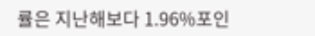률은 지난해보다 1.96%포인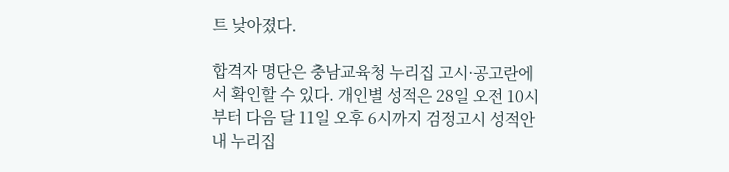트 낮아졌다.

합격자 명단은 충남교육청 누리집 고시·공고란에서 확인할 수 있다. 개인별 성적은 28일 오전 10시부터 다음 달 11일 오후 6시까지 검정고시 성적안내 누리집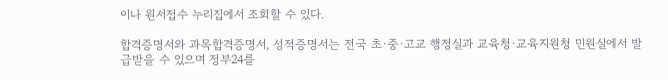이나 원서접수 누리집에서 조회할 수 있다.

합격증명서와 과목합격증명서, 성적증명서는 전국 초·중·고교 행정실과 교육청·교육지원청 민원실에서 발급받을 수 있으며 정부24를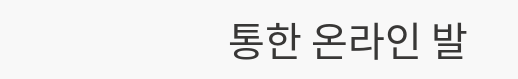통한 온라인 발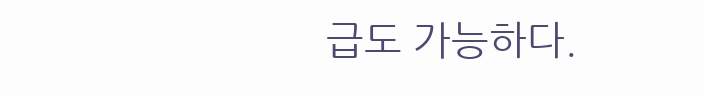급도 가능하다.